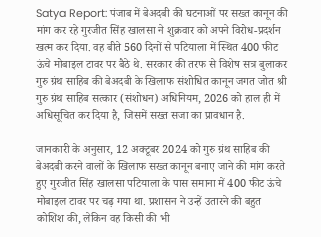Satya Report: पंजाब में बेअदबी की घटनाओं पर सख्त कानून की मांग कर रहे गुरजीत सिंह खालसा ने शुक्रवार को अपने विरोध-प्रदर्शन खत्म कर दिया. वह बीते 560 दिनों से पटियाला में स्थित 400 फीट ऊंचे मोबाइल टावर पर बैठे थे. सरकार की तरफ से विशेष सत्र बुलाकर गुरु ग्रंथ साहिब की बेअदबी के खिलाफ संशोधित कानून जगत जोत श्री गुरु ग्रंथ साहिब सत्कार (संशोधन) अधिनियम, 2026 को हाल ही में अधिसूचित कर दिया है, जिसमें सख्त सजा का प्रावधान है.

जानकारी के अनुसार, 12 अक्टूबर 2024 को गुरु ग्रंथ साहिब की बेअदबी करने वालों के खिलाफ सख्त कानून बनाए जाने की मांग करते हुए गुरजीत सिंह खालसा पटियाला के पास समाना में 400 फीट ऊंचे मोबाइल टावर पर चढ़ गया था. प्रशासन ने उन्हें उतारने की बहुत कोशिश की, लेकिन वह किसी की भी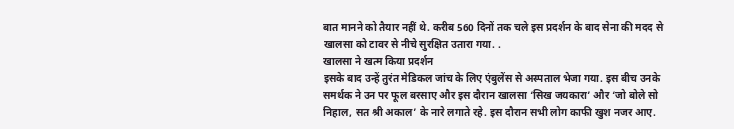बात मानने को तैयार नहीं थे. करीब 560 दिनों तक चले इस प्रदर्शन के बाद सेना की मदद से खालसा को टावर से नीचे सुरक्षित उतारा गया. .
खालसा ने खत्म किया प्रदर्शन
इसके बाद उन्हें तुरंत मेडिकल जांच के लिए एंबुलेंस से अस्पताल भेजा गया. इस बीच उनके समर्थक ने उन पर फूल बरसाए और इस दौरान खालसा ‘सिख जयकारा’ और ‘जो बोले सो निहाल, सत श्री अकाल’ के नारे लगाते रहे. इस दौरान सभी लोग काफी खुश नजर आए.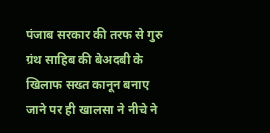पंजाब सरकार की तरफ से गुरु ग्रंथ साहिब की बेअदबी के खिलाफ सख्त कानून बनाए जाने पर ही खालसा ने नीचे ने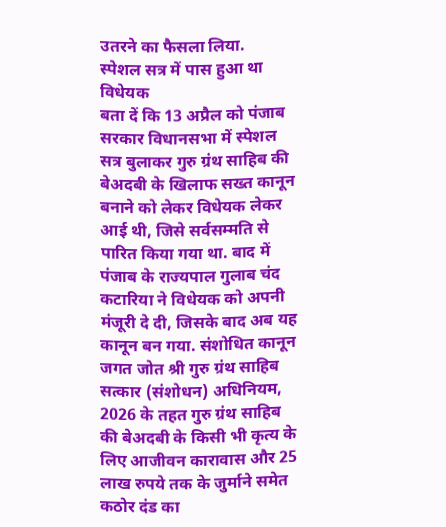उतरने का फैसला लिया.
स्पेशल सत्र में पास हुआ था विधेयक
बता दें कि 13 अप्रैल को पंजाब सरकार विधानसभा में स्पेशल सत्र बुलाकर गुरु ग्रंथ साहिब की बेअदबी के खिलाफ सख्त कानून बनाने को लेकर विधेयक लेकर आई थी, जिसे सर्वसम्मति से पारित किया गया था. बाद में पंजाब के राज्यपाल गुलाब चंद कटारिया ने विधेयक को अपनी मंजूरी दे दी, जिसके बाद अब यह कानून बन गया. संशोधित कानून जगत जोत श्री गुरु ग्रंथ साहिब सत्कार (संशोधन) अधिनियम, 2026 के तहत गुरु ग्रंथ साहिब की बेअदबी के किसी भी कृत्य के लिए आजीवन कारावास और 25 लाख रुपये तक के जुर्माने समेत कठोर दंड का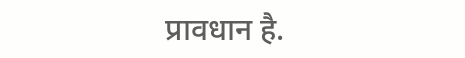प्रावधान है.